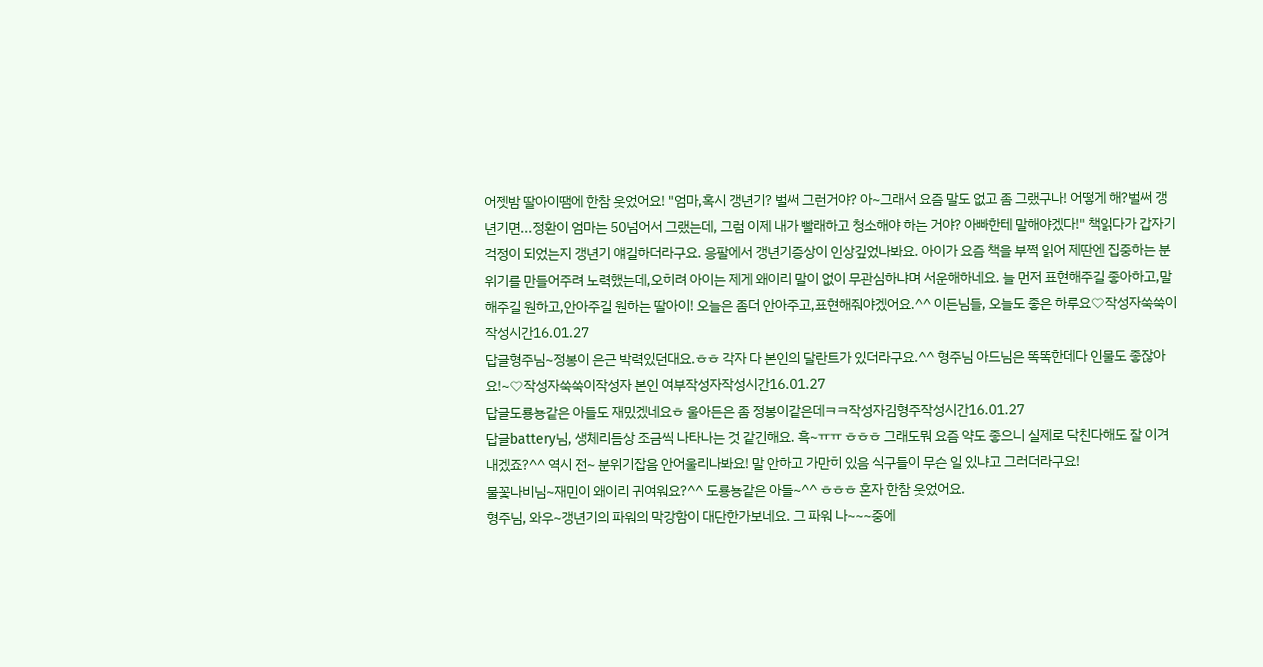어젯밤 딸아이땜에 한참 웃었어요! "엄마,혹시 갱년기? 벌써 그런거야? 아~그래서 요즘 말도 없고 좀 그랬구나! 어떻게 해?벌써 갱년기면...정환이 엄마는 50넘어서 그랬는데, 그럼 이제 내가 빨래하고 청소해야 하는 거야? 아빠한테 말해야겠다!" 책읽다가 갑자기 걱정이 되었는지 갱년기 얘길하더라구요. 응팔에서 갱년기증상이 인상깊었나봐요. 아이가 요즘 책을 부쩍 읽어 제딴엔 집중하는 분위기를 만들어주려 노력했는데,오히려 아이는 제게 왜이리 말이 없이 무관심하냐며 서운해하네요. 늘 먼저 표현해주길 좋아하고,말해주길 원하고,안아주길 원하는 딸아이! 오늘은 좀더 안아주고,표현해줘야겠어요.^^ 이든님들, 오늘도 좋은 하루요♡작성자쑥쑥이작성시간16.01.27
답글형주님~정봉이 은근 박력있던대요.ㅎㅎ 각자 다 본인의 달란트가 있더라구요.^^ 형주님 아드님은 똑똑한데다 인물도 좋잖아요!~♡작성자쑥쑥이작성자 본인 여부작성자작성시간16.01.27
답글도룡뇽같은 아들도 재밌겠네요ㅎ 울아든은 좀 정봉이같은데ㅋㅋ작성자김형주작성시간16.01.27
답글battery님, 생체리듬상 조금씩 나타나는 것 같긴해요. 흑~ㅠㅠ ㅎㅎㅎ 그래도뭐 요즘 약도 좋으니 실제로 닥친다해도 잘 이겨내겠죠?^^ 역시 전~ 분위기잡음 안어울리나봐요! 말 안하고 가만히 있음 식구들이 무슨 일 있냐고 그러더라구요!
물꽃나비님~재민이 왜이리 귀여워요?^^ 도룡뇽같은 아들~^^ ㅎㅎㅎ 혼자 한참 웃었어요.
형주님, 와우~갱년기의 파워의 막강함이 대단한가보네요. 그 파워 나~~~중에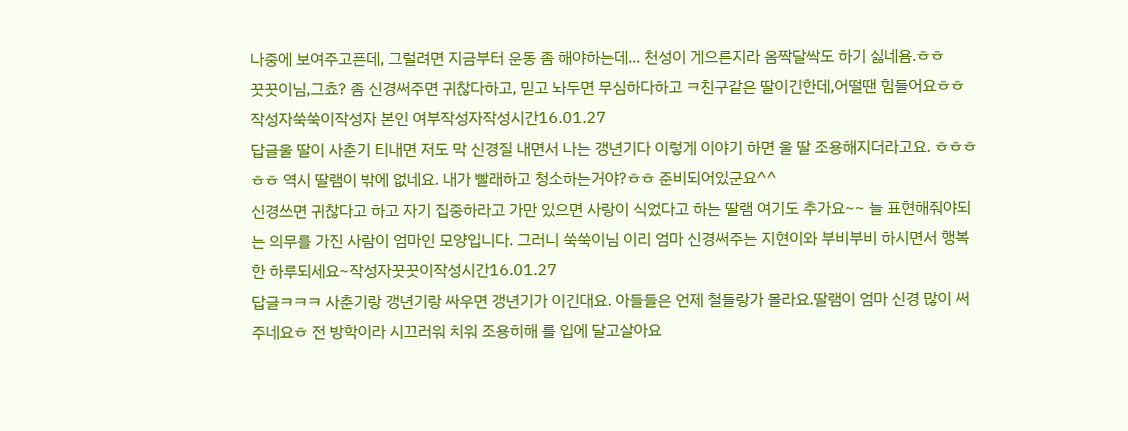나중에 보여주고픈데, 그럴려면 지금부터 운동 좀 해야하는데... 천성이 게으른지라 옴짝달싹도 하기 싫네욤.ㅎㅎ
꿋꿋이님,그쵸? 좀 신경써주면 귀찮다하고, 믿고 놔두면 무심하다하고 ㅋ친구같은 딸이긴한데,어떨땐 힘들어요ㅎㅎ작성자쑥쑥이작성자 본인 여부작성자작성시간16.01.27
답글울 딸이 사춘기 티내면 저도 막 신경질 내면서 나는 갱년기다 이렇게 이야기 하면 울 딸 조용해지더라고요. ㅎㅎㅎㅎㅎ 역시 딸램이 밖에 없네요. 내가 빨래하고 청소하는거야?ㅎㅎ 준비되어있군요^^
신경쓰면 귀찮다고 하고 자기 집중하라고 가만 있으면 사랑이 식었다고 하는 딸램 여기도 추가요~~ 늘 표현해줘야되는 의무를 가진 사람이 엄마인 모양입니다. 그러니 쑥쑥이님 이리 엄마 신경써주는 지현이와 부비부비 하시면서 행복한 하루되세요~작성자꿋꿋이작성시간16.01.27
답글ㅋㅋㅋ 사춘기랑 갱년기랑 싸우면 갱년기가 이긴대요. 아들들은 언제 철들랑가 몰라요.딸램이 엄마 신경 많이 써주네요ㅎ 전 방학이라 시끄러워 치워 조용히해 를 입에 달고살아요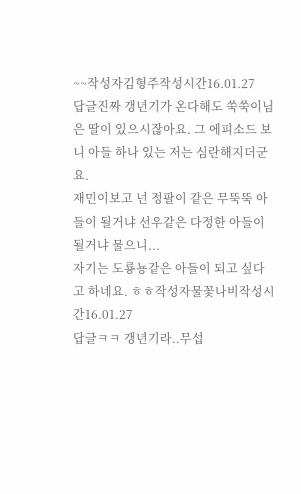~~작성자김형주작성시간16.01.27
답글진짜 갱년기가 온다해도 쑥쑥이님은 딸이 있으시잖아요. 그 에피소드 보니 아들 하나 있는 저는 심란해지더군요.
재민이보고 넌 정팔이 같은 무뚝뚝 아들이 될거냐 선우같은 다정한 아들이 될거냐 물으니...
자기는 도룡뇽같은 아들이 되고 싶다고 하네요. ㅎㅎ작성자물꽃나비작성시간16.01.27
답글ㅋㅋ 갱년기라..무섭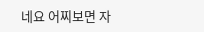네요 어찌보면 자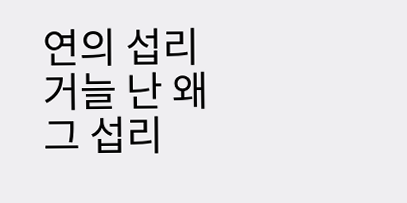연의 섭리거늘 난 왜 그 섭리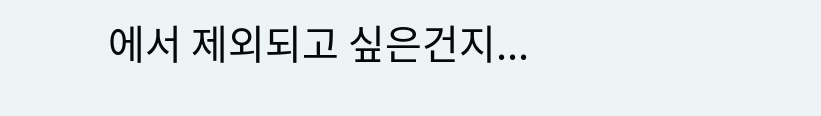에서 제외되고 싶은건지...